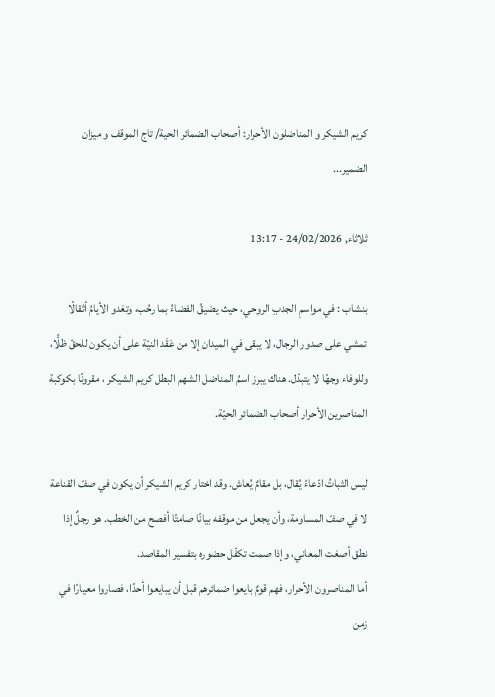كريم الشيكر و المناضلون الأحرار: أصحاب الضمائر الحية/ تاج الموقف و ميزان الضمير...

ثلاثاء, 24/02/2026 - 13:17

بنشاب : في مواسمِ الجدبِ الروحي، حيث يضيقُ الفضاءُ بما رحُب، وتغدو الأيامُ أثقالًا تمشي على صدور الرجال، لا يبقى في الميدان إلا من عَقَد النيّة على أن يكون للحقّ ظلًّا، وللوفاء وجهًا لا يتبدّل. هناك يبرز اسمُ المناضل الشهم البطل كريم الشيكر ، مقرونًا بكوكبة المناصرين الأحرار أصحاب الضمائر الحيّة.

ليس الثباتُ ادّعاءً يُقال، بل مقامٌ يُعاش. وقد اختار كريم الشيكر أن يكون في صفّ القناعة لا في صفّ المساومة، وأن يجعل من موقفه بيانًا صامتًا أفصح من الخطب. هو رجلٌ إذا نطق أصغت المعاني، وإذا صمت تكفّل حضوره بتفسير المقاصد.
أما المناصرون الأحرار، فهم قومٌ بايعوا ضمائرهم قبل أن يبايعوا أحدًا، فصاروا معيارًا في زمن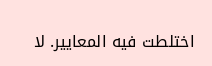اختلطت فيه المعايير. لا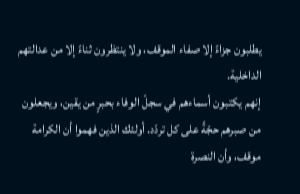يطلبون جزاءً إلا صفاء الموقف، ولا ينتظرون ثناءً إلا من عدالتهم الداخلية.
إنهم يكتبون أسماءهم في سجلّ الوفاء بحبرٍ من يقين، ويجعلون من صبرهم حجّةً على كل تردّد. أولئك الذين فهموا أن الكرامة موقف، وأن النصرة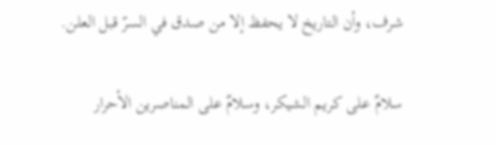شرف، وأن التاريخ لا يحفظ إلا من صدق في السرّ قبل العلن.

سلامٌ على كريم الشيكر، وسلامٌ على المناصرين الأحرار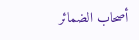أصحاب الضمائر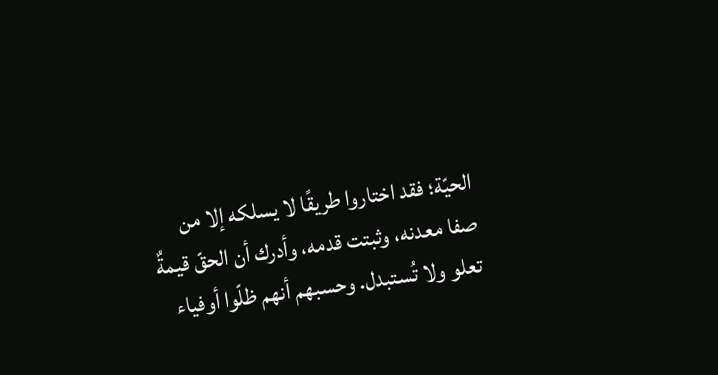الحيّة؛ فقد اختاروا طريقًا لا يسلكه إلا من صفا معدنه، وثبتت قدمه، وأدرك أن الحقّ قيمةٌ تعلو ولا تُستبدل. وحسبهم أنهم ظلّوا أوفياء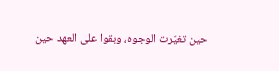حين تغيّرت الوجوه، وبقوا على العهد حين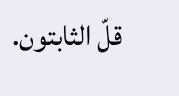قلّ الثابتون.